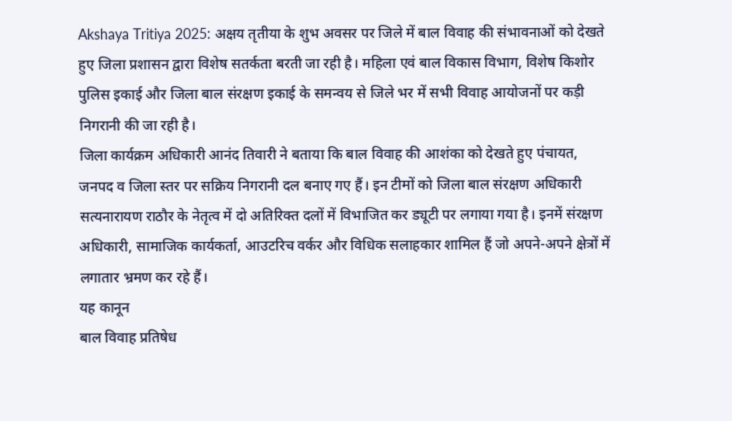Akshaya Tritiya 2025: अक्षय तृतीया के शुभ अवसर पर जिले में बाल विवाह की संभावनाओं को देखते हुए जिला प्रशासन द्वारा विशेष सतर्कता बरती जा रही है। महिला एवं बाल विकास विभाग, विशेष किशोर पुलिस इकाई और जिला बाल संरक्षण इकाई के समन्वय से जिले भर में सभी विवाह आयोजनों पर कड़ी निगरानी की जा रही है।
जिला कार्यक्रम अधिकारी आनंद तिवारी ने बताया कि बाल विवाह की आशंका को देखते हुए पंचायत, जनपद व जिला स्तर पर सक्रिय निगरानी दल बनाए गए हैं। इन टीमों को जिला बाल संरक्षण अधिकारी सत्यनारायण राठौर के नेतृत्व में दो अतिरिक्त दलों में विभाजित कर ड्यूटी पर लगाया गया है। इनमें संरक्षण अधिकारी, सामाजिक कार्यकर्ता, आउटरिच वर्कर और विधिक सलाहकार शामिल हैं जो अपने-अपने क्षेत्रों में लगातार भ्रमण कर रहे हैं।
यह कानून
बाल विवाह प्रतिषेध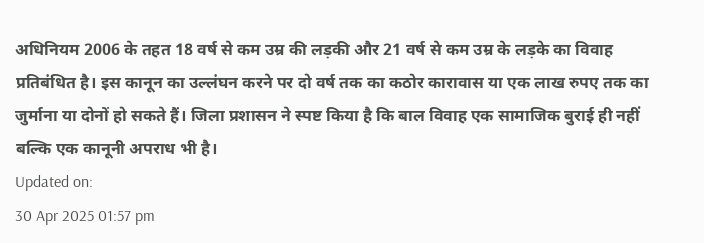अधिनियम 2006 के तहत 18 वर्ष से कम उम्र की लड़की और 21 वर्ष से कम उम्र के लड़के का विवाह प्रतिबंधित है। इस कानून का उल्लंघन करने पर दो वर्ष तक का कठोर कारावास या एक लाख रुपए तक का जुर्माना या दोनों हो सकते हैं। जिला प्रशासन ने स्पष्ट किया है कि बाल विवाह एक सामाजिक बुराई ही नहीं बल्कि एक कानूनी अपराध भी है।
Updated on:
30 Apr 2025 01:57 pm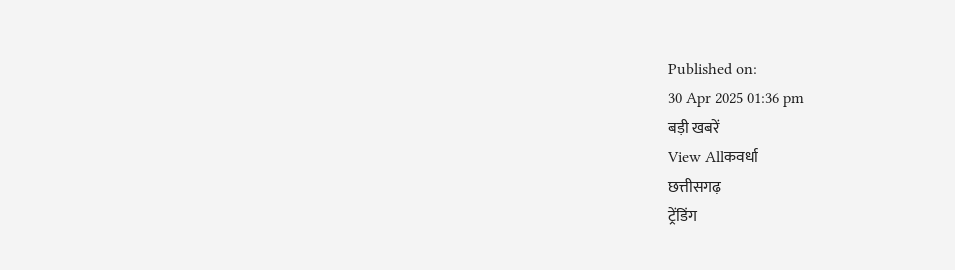Published on:
30 Apr 2025 01:36 pm
बड़ी खबरें
View Allकवर्धा
छत्तीसगढ़
ट्रेंडिंग